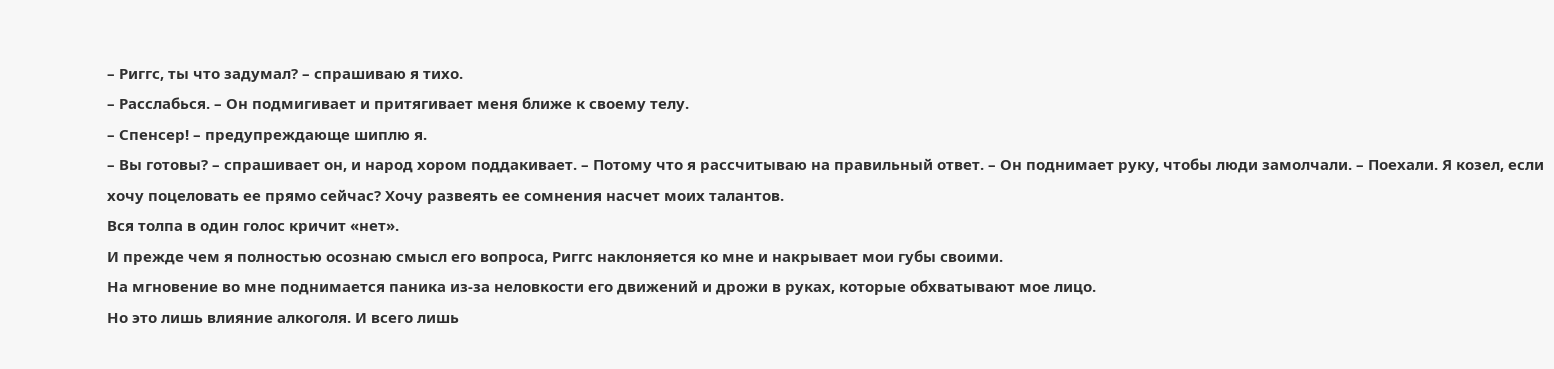– Риггс, ты что задумал? – спрашиваю я тихо.
– Расслабься. – Он подмигивает и притягивает меня ближе к своему телу.
– Спенсер! – предупреждающе шиплю я.
– Вы готовы? – спрашивает он, и народ хором поддакивает. – Потому что я рассчитываю на правильный ответ. – Он поднимает руку, чтобы люди замолчали. – Поехали. Я козел, если хочу поцеловать ее прямо сейчас? Хочу развеять ее сомнения насчет моих талантов.
Вся толпа в один голос кричит «нет».
И прежде чем я полностью осознаю смысл его вопроса, Риггс наклоняется ко мне и накрывает мои губы своими.
На мгновение во мне поднимается паника из-за неловкости его движений и дрожи в руках, которые обхватывают мое лицо.
Но это лишь влияние алкоголя. И всего лишь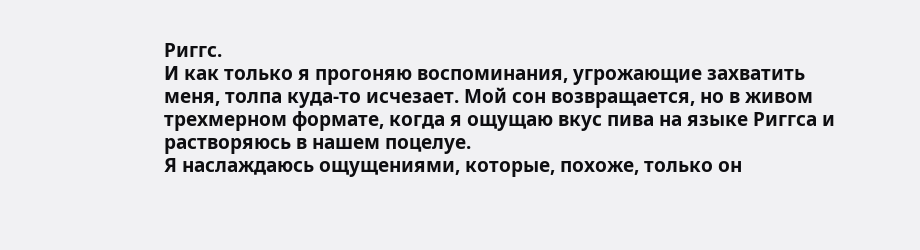Риггс.
И как только я прогоняю воспоминания, угрожающие захватить меня, толпа куда-то исчезает. Мой сон возвращается, но в живом трехмерном формате, когда я ощущаю вкус пива на языке Риггса и растворяюсь в нашем поцелуе.
Я наслаждаюсь ощущениями, которые, похоже, только он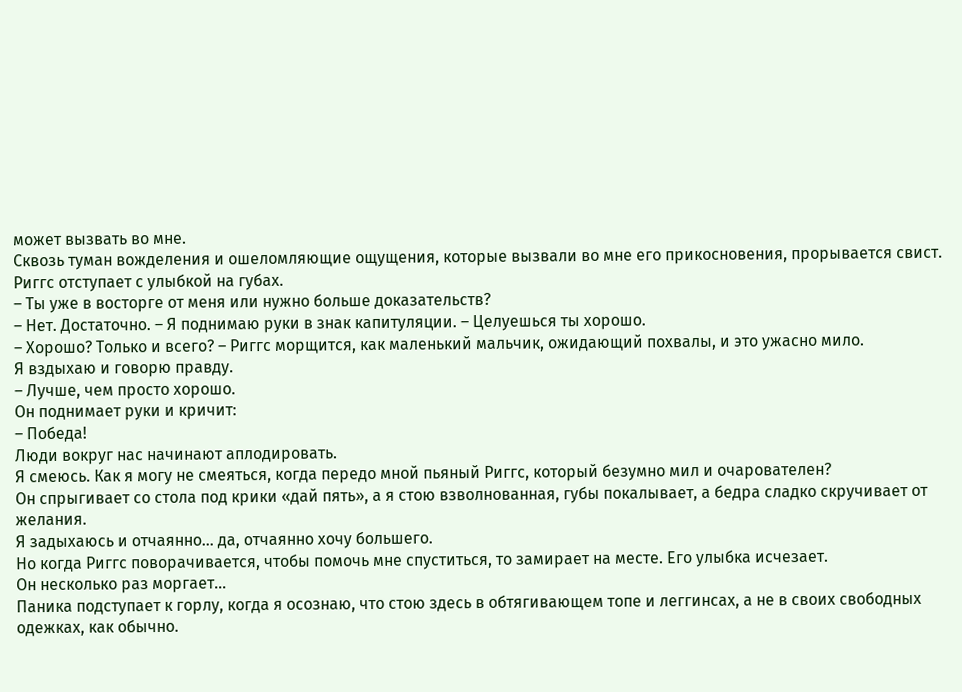может вызвать во мне.
Сквозь туман вожделения и ошеломляющие ощущения, которые вызвали во мне его прикосновения, прорывается свист.
Риггс отступает с улыбкой на губах.
– Ты уже в восторге от меня или нужно больше доказательств?
– Нет. Достаточно. – Я поднимаю руки в знак капитуляции. – Целуешься ты хорошо.
– Хорошо? Только и всего? – Риггс морщится, как маленький мальчик, ожидающий похвалы, и это ужасно мило.
Я вздыхаю и говорю правду.
– Лучше, чем просто хорошо.
Он поднимает руки и кричит:
– Победа!
Люди вокруг нас начинают аплодировать.
Я смеюсь. Как я могу не смеяться, когда передо мной пьяный Риггс, который безумно мил и очарователен?
Он спрыгивает со стола под крики «дай пять», а я стою взволнованная, губы покалывает, а бедра сладко скручивает от желания.
Я задыхаюсь и отчаянно… да, отчаянно хочу большего.
Но когда Риггс поворачивается, чтобы помочь мне спуститься, то замирает на месте. Его улыбка исчезает.
Он несколько раз моргает…
Паника подступает к горлу, когда я осознаю, что стою здесь в обтягивающем топе и леггинсах, а не в своих свободных одежках, как обычно.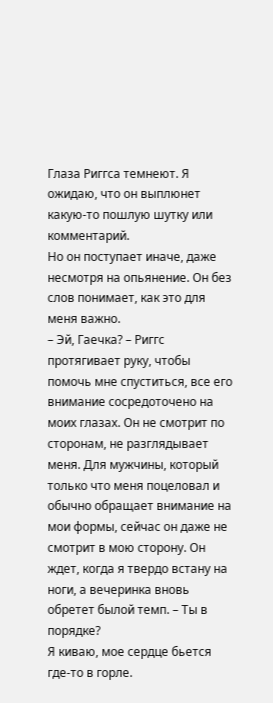Глаза Риггса темнеют. Я ожидаю, что он выплюнет какую-то пошлую шутку или комментарий.
Но он поступает иначе, даже несмотря на опьянение. Он без слов понимает, как это для меня важно.
– Эй, Гаечка? – Риггс протягивает руку, чтобы помочь мне спуститься, все его внимание сосредоточено на моих глазах. Он не смотрит по сторонам, не разглядывает меня. Для мужчины, который только что меня поцеловал и обычно обращает внимание на мои формы, сейчас он даже не смотрит в мою сторону. Он ждет, когда я твердо встану на ноги, а вечеринка вновь обретет былой темп. – Ты в порядке?
Я киваю, мое сердце бьется где-то в горле.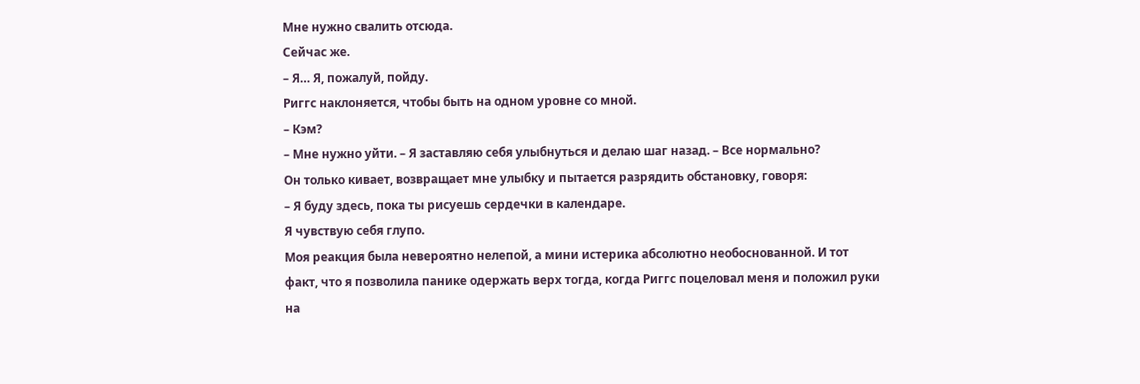Мне нужно свалить отсюда.
Сейчас же.
– Я… Я, пожалуй, пойду.
Риггс наклоняется, чтобы быть на одном уровне со мной.
– Кэм?
– Мне нужно уйти. – Я заставляю себя улыбнуться и делаю шаг назад. – Все нормально?
Он только кивает, возвращает мне улыбку и пытается разрядить обстановку, говоря:
– Я буду здесь, пока ты рисуешь сердечки в календаре.
Я чувствую себя глупо.
Моя реакция была невероятно нелепой, а мини истерика абсолютно необоснованной. И тот факт, что я позволила панике одержать верх тогда, когда Риггс поцеловал меня и положил руки на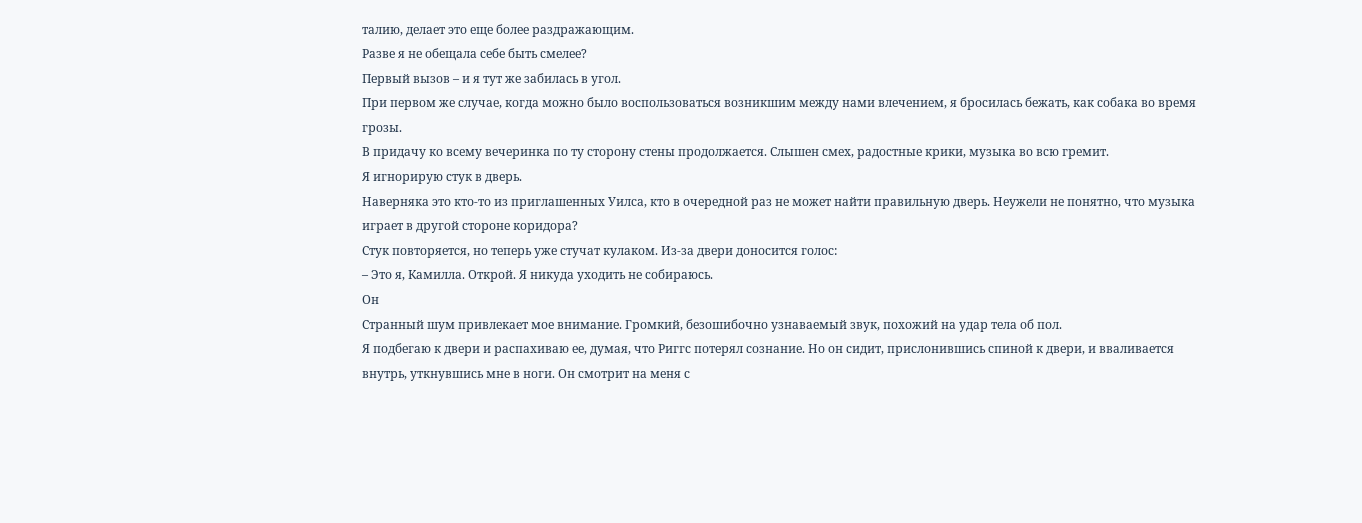талию, делает это еще более раздражающим.
Разве я не обещала себе быть смелее?
Первый вызов – и я тут же забилась в угол.
При первом же случае, когда можно было воспользоваться возникшим между нами влечением, я бросилась бежать, как собака во время грозы.
В придачу ко всему вечеринка по ту сторону стены продолжается. Слышен смех, радостные крики, музыка во всю гремит.
Я игнорирую стук в дверь.
Наверняка это кто-то из приглашенных Уилса, кто в очередной раз не может найти правильную дверь. Неужели не понятно, что музыка играет в другой стороне коридора?
Стук повторяется, но теперь уже стучат кулаком. Из-за двери доносится голос:
– Это я, Камилла. Открой. Я никуда уходить не собираюсь.
Он
Странный шум привлекает мое внимание. Громкий, безошибочно узнаваемый звук, похожий на удар тела об пол.
Я подбегаю к двери и распахиваю ее, думая, что Риггс потерял сознание. Но он сидит, прислонившись спиной к двери, и вваливается внутрь, уткнувшись мне в ноги. Он смотрит на меня с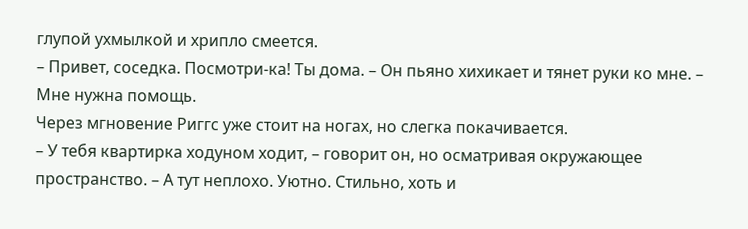глупой ухмылкой и хрипло смеется.
– Привет, соседка. Посмотри-ка! Ты дома. – Он пьяно хихикает и тянет руки ко мне. – Мне нужна помощь.
Через мгновение Риггс уже стоит на ногах, но слегка покачивается.
– У тебя квартирка ходуном ходит, – говорит он, но осматривая окружающее пространство. – А тут неплохо. Уютно. Стильно, хоть и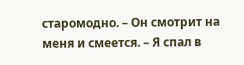старомодно. – Он смотрит на меня и смеется. – Я спал в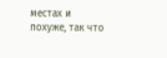местах и похуже, так что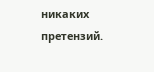никаких претензий.